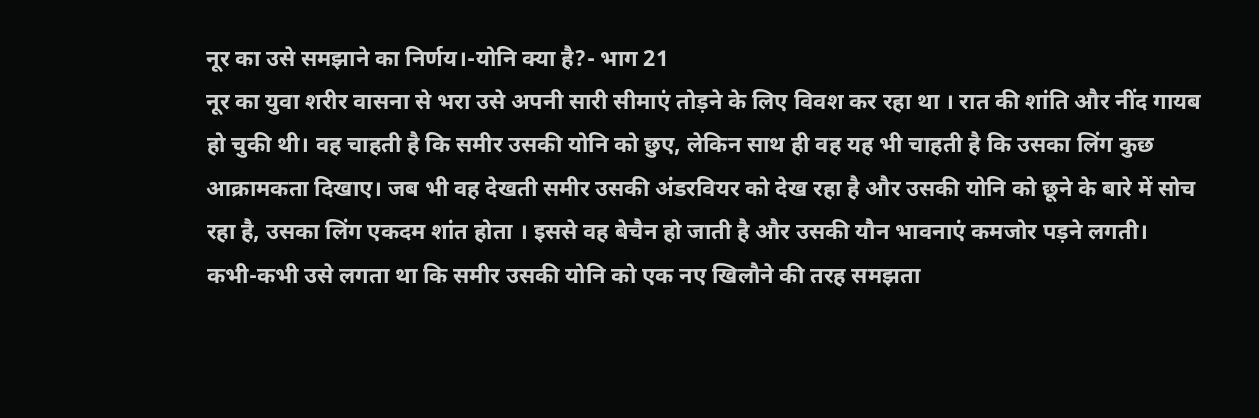नूर का उसे समझाने का निर्णय।-योनि क्या है?- भाग 21
नूर का युवा शरीर वासना से भरा उसे अपनी सारी सीमाएं तोड़ने के लिए विवश कर रहा था । रात की शांति और नींद गायब हो चुकी थी। वह चाहती है कि समीर उसकी योनि को छुए, लेकिन साथ ही वह यह भी चाहती है कि उसका लिंग कुछ आक्रामकता दिखाए। जब भी वह देखती समीर उसकी अंडरवियर को देख रहा है और उसकी योनि को छूने के बारे में सोच रहा है, उसका लिंग एकदम शांत होता । इससे वह बेचैन हो जाती है और उसकी यौन भावनाएं कमजोर पड़ने लगती।
कभी-कभी उसे लगता था कि समीर उसकी योनि को एक नए खिलौने की तरह समझता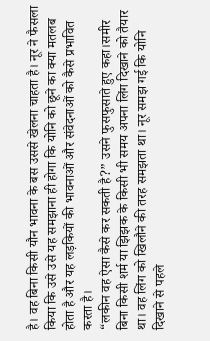है। वह बिना किसी यौन भावना के बस उससे खेलना चाहता है। नूर ने फैसला किया कि उसे उसे यह समझाना ही होगा कि योनि को छूने का क्या मतलब होता है और यह लड़कियों की भावनाओं और संवेदनाओं को कैसे प्रभावित करता है।
“लकीन वह ऐसा कैसे कर सकती है?” उसने फुसफुसाते हुए कहा।समीर बिना किसी शर्म या झिझक के किसी भी समय अपना लिंग दिखाने को तैयार था। वह लिंग को खिलौने की तरह समझता था। नूर समझ गई कि योनि दिखाने से पहले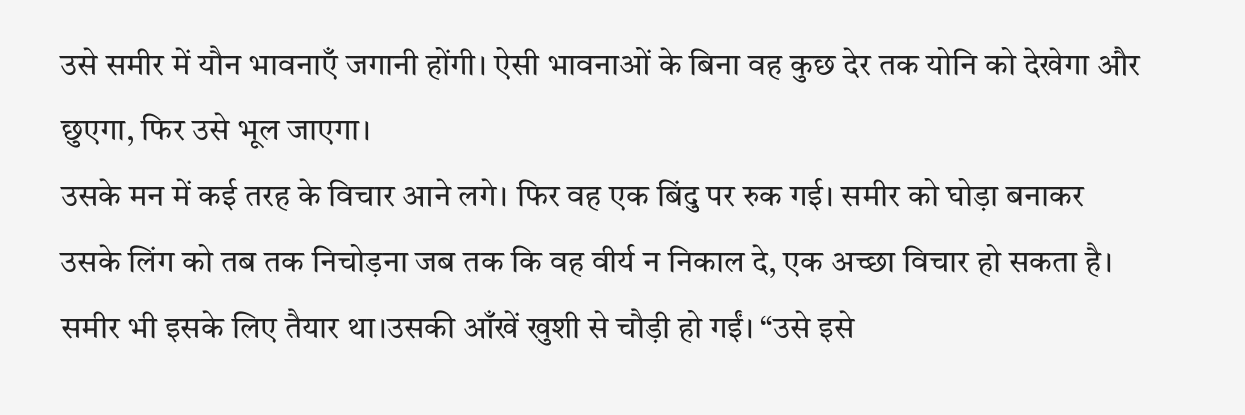उसे समीर में यौन भावनाएँ जगानी होंगी। ऐसी भावनाओं के बिना वह कुछ देर तक योनि को देखेगा और छुएगा, फिर उसे भूल जाएगा।
उसके मन में कई तरह के विचार आने लगे। फिर वह एक बिंदु पर रुक गई। समीर को घोड़ा बनाकर उसके लिंग को तब तक निचोड़ना जब तक कि वह वीर्य न निकाल दे, एक अच्छा विचार हो सकता है। समीर भी इसके लिए तैयार था।उसकी आँखें खुशी से चौड़ी हो गईं। “उसे इसे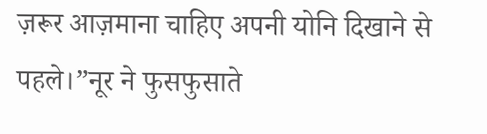ज़रूर आज़माना चाहिए अपनी योनि दिखाने से पहले।”नूर ने फुसफुसाते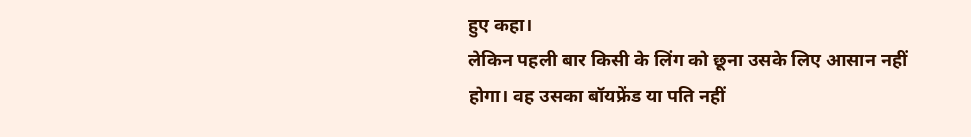हुए कहा।
लेकिन पहली बार किसी के लिंग को छूना उसके लिए आसान नहीं होगा। वह उसका बॉयफ्रेंड या पति नहीं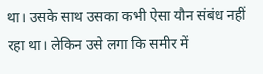था। उसके साथ उसका कभी ऐसा यौन संबंध नहीं रहा था। लेकिन उसे लगा कि समीर में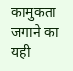कामुकता जगाने का यही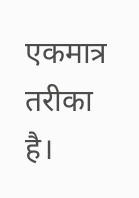एकमात्र तरीका है।